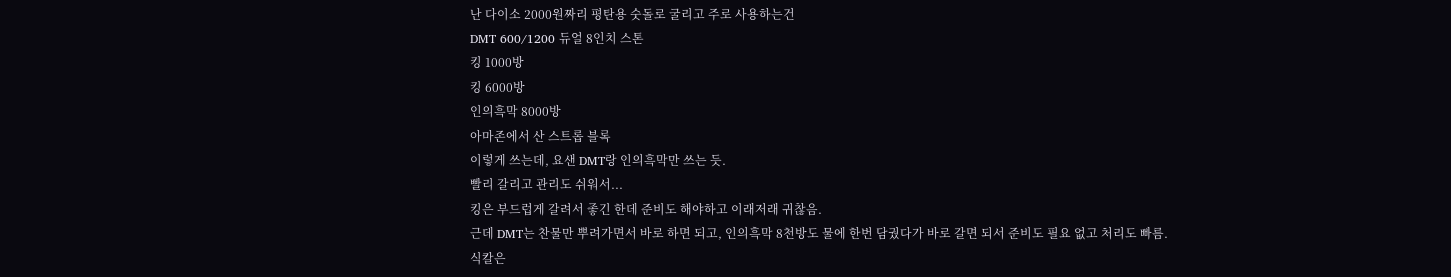난 다이소 2000원짜리 평탄용 숫돌로 굴리고 주로 사용하는건
DMT 600/1200 듀얼 8인치 스톤
킹 1000방
킹 6000방
인의흑막 8000방
아마존에서 산 스트롭 블록
이렇게 쓰는데, 요샌 DMT랑 인의흑막만 쓰는 듯.
빨리 갈리고 관리도 쉬워서...
킹은 부드럽게 갈려서 좋긴 한데 준비도 해야하고 이래저래 귀찮음.
근데 DMT는 찬물만 뿌려가면서 바로 하면 되고, 인의흑막 8천방도 물에 한번 담궜다가 바로 갈면 되서 준비도 필요 없고 처리도 빠름.
식칼은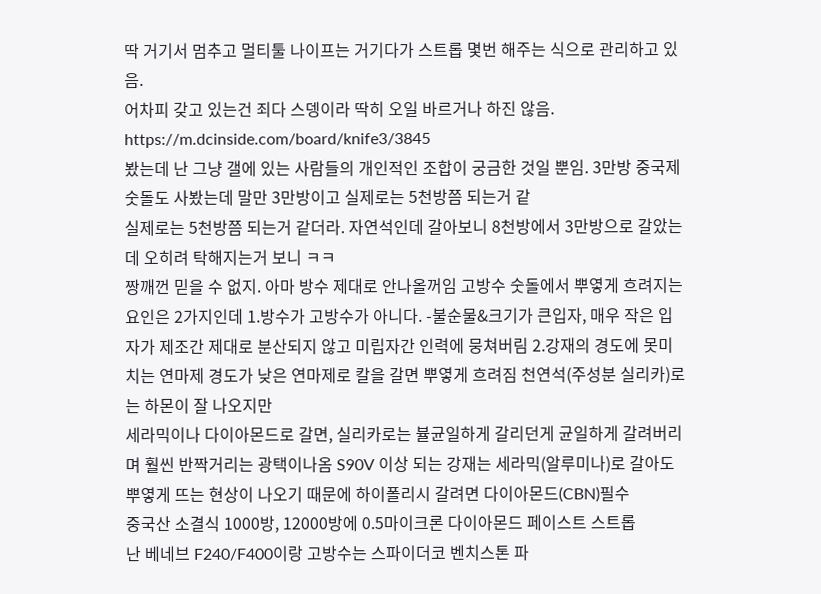딱 거기서 멈추고 멀티툴 나이프는 거기다가 스트롭 몇번 해주는 식으로 관리하고 있음.
어차피 갖고 있는건 죄다 스뎅이라 딱히 오일 바르거나 하진 않음.
https://m.dcinside.com/board/knife3/3845
봤는데 난 그냥 갤에 있는 사람들의 개인적인 조합이 궁금한 것일 뿐임. 3만방 중국제 숫돌도 사봤는데 말만 3만방이고 실제로는 5천방쯤 되는거 같
실제로는 5천방쯤 되는거 같더라. 자연석인데 갈아보니 8천방에서 3만방으로 갈았는데 오히려 탁해지는거 보니 ㅋㅋ
짱깨껀 믿을 수 없지. 아마 방수 제대로 안나올꺼임 고방수 숫돌에서 뿌옇게 흐려지는 요인은 2가지인데 1.방수가 고방수가 아니다. -불순물&크기가 큰입자, 매우 작은 입자가 제조간 제대로 분산되지 않고 미립자간 인력에 뭉쳐버림 2.강재의 경도에 못미치는 연마제 경도가 낮은 연마제로 칼을 갈면 뿌옇게 흐려짐 천연석(주성분 실리카)로는 하몬이 잘 나오지만
세라믹이나 다이아몬드로 갈면, 실리카로는 뷸균일하게 갈리던게 균일하게 갈려버리며 훨씬 반짝거리는 광택이나옴 S90V 이상 되는 강재는 세라믹(알루미나)로 갈아도 뿌옇게 뜨는 현상이 나오기 때문에 하이폴리시 갈려면 다이아몬드(CBN)필수
중국산 소결식 1000방, 12000방에 0.5마이크론 다이아몬드 페이스트 스트롭
난 베네브 F240/F400이랑 고방수는 스파이더코 벤치스톤 파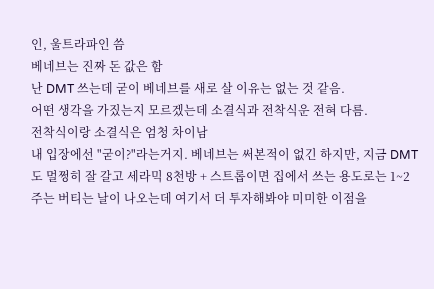인, 울트라파인 씀
베네브는 진짜 돈 값은 함
난 DMT 쓰는데 굳이 베네브를 새로 살 이유는 없는 것 같음.
어떤 생각을 가짔는지 모르겠는데 소결식과 전착식운 전혀 다름.
전착식이랑 소결식은 엄청 차이남
내 입장에선 "굳이?"라는거지. 베네브는 써본적이 없긴 하지만, 지금 DMT도 멀쩡히 잘 갈고 세라믹 8천방 + 스트롭이면 집에서 쓰는 용도로는 1~2주는 버티는 날이 나오는데 여기서 더 투자해봐야 미미한 이점을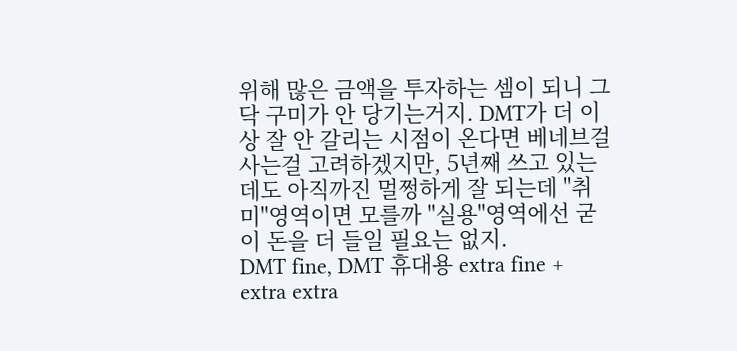위해 많은 금액을 투자하는 셈이 되니 그닥 구미가 안 당기는거지. DMT가 더 이상 잘 안 갈리는 시점이 온다면 베네브걸 사는걸 고려하겠지만, 5년째 쓰고 있는데도 아직까진 멀쩡하게 잘 되는데 "취미"영역이면 모를까 "실용"영역에선 굳이 돈을 더 들일 필요는 없지.
DMT fine, DMT 휴대용 extra fine + extra extra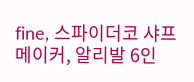fine, 스파이더코 샤프메이커, 알리발 6인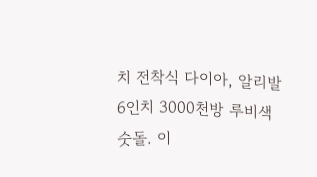치 전착식 다이아, 알리발 6인치 3000천방 루비색 숫돌. 이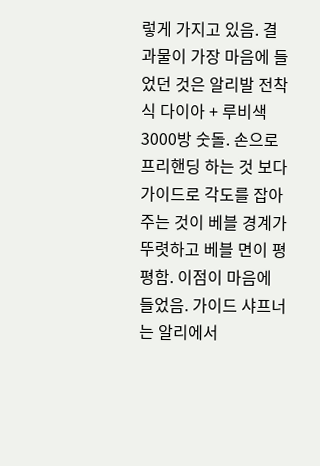렇게 가지고 있음. 결과물이 가장 마음에 들었던 것은 알리발 전착식 다이아 + 루비색 3000방 숫돌. 손으로 프리핸딩 하는 것 보다 가이드로 각도를 잡아주는 것이 베블 경계가 뚜렷하고 베블 면이 평평함. 이점이 마음에 들었음. 가이드 샤프너는 알리에서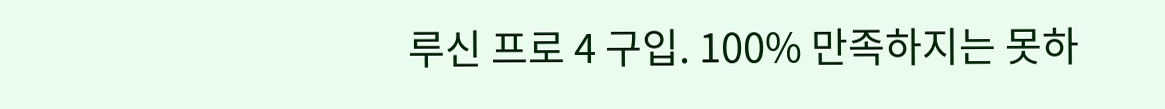루신 프로 4 구입. 100% 만족하지는 못하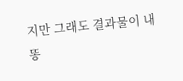지만 그래도 결과물이 내 똥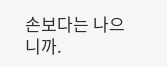손보다는 나으니까.